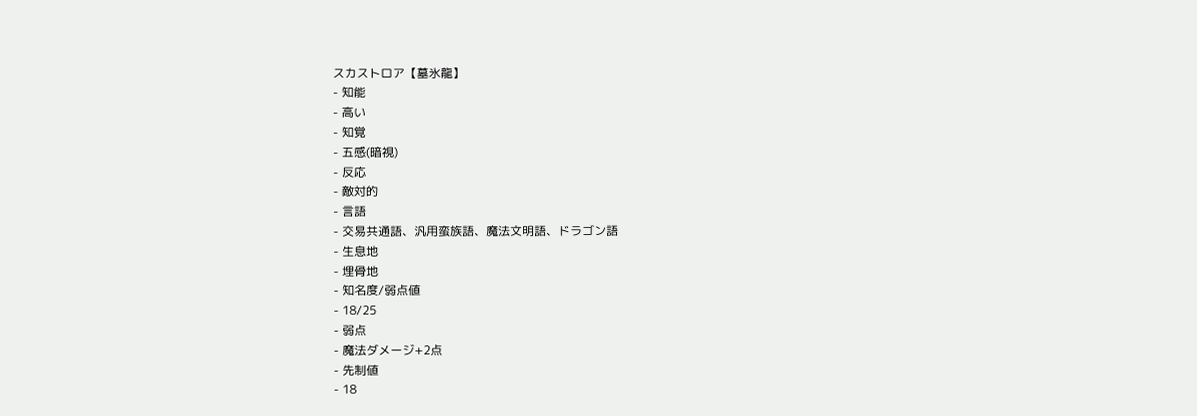スカストロア【墓氷龍】
- 知能
- 高い
- 知覚
- 五感(暗視)
- 反応
- 敵対的
- 言語
- 交易共通語、汎用蛮族語、魔法文明語、ドラゴン語
- 生息地
- 埋骨地
- 知名度/弱点値
- 18/25
- 弱点
- 魔法ダメージ+2点
- 先制値
- 18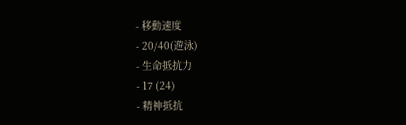- 移動速度
- 20/40(遊泳)
- 生命抵抗力
- 17 (24)
- 精神抵抗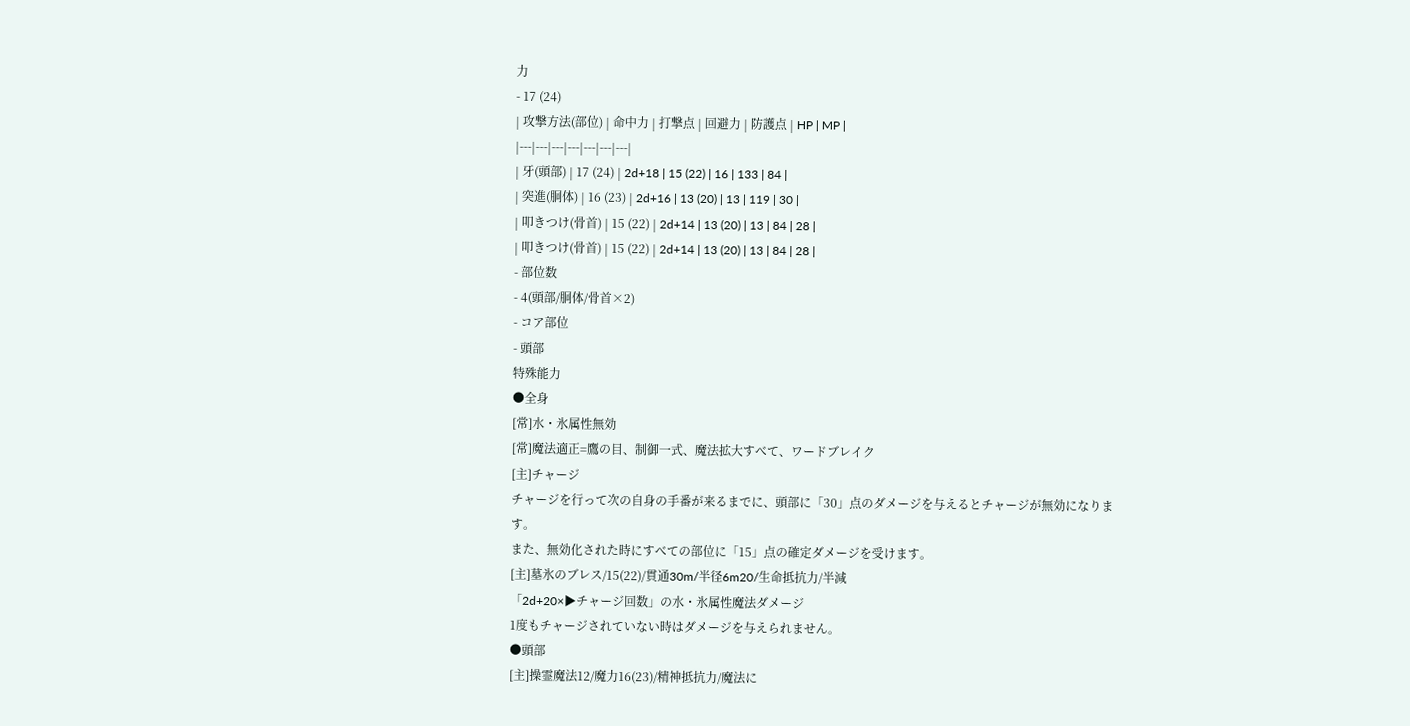力
- 17 (24)
| 攻撃方法(部位) | 命中力 | 打撃点 | 回避力 | 防護点 | HP | MP |
|---|---|---|---|---|---|---|
| 牙(頭部) | 17 (24) | 2d+18 | 15 (22) | 16 | 133 | 84 |
| 突進(胴体) | 16 (23) | 2d+16 | 13 (20) | 13 | 119 | 30 |
| 叩きつけ(骨首) | 15 (22) | 2d+14 | 13 (20) | 13 | 84 | 28 |
| 叩きつけ(骨首) | 15 (22) | 2d+14 | 13 (20) | 13 | 84 | 28 |
- 部位数
- 4(頭部/胴体/骨首×2)
- コア部位
- 頭部
特殊能力
●全身
[常]水・氷属性無効
[常]魔法適正=鷹の目、制御一式、魔法拡大すべて、ワードブレイク
[主]チャージ
チャージを行って次の自身の手番が来るまでに、頭部に「30」点のダメージを与えるとチャージが無効になります。
また、無効化された時にすべての部位に「15」点の確定ダメージを受けます。
[主]墓氷のブレス/15(22)/貫通30m/半径6m20/生命抵抗力/半減
「2d+20×▶チャージ回数」の水・氷属性魔法ダメージ
1度もチャージされていない時はダメージを与えられません。
●頭部
[主]操霊魔法12/魔力16(23)/精神抵抗力/魔法に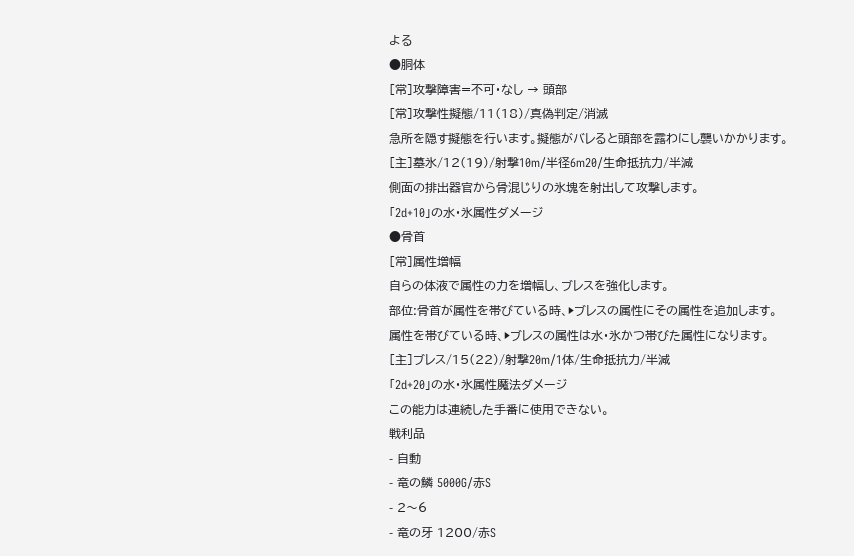よる
●胴体
[常]攻撃障害=不可・なし → 頭部
[常]攻撃性擬態/11(18)/真偽判定/消滅
急所を隠す擬態を行います。擬態がバレると頭部を露わにし襲いかかります。
[主]墓氷/12(19)/射撃10m/半径6m20/生命抵抗力/半減
側面の排出器官から骨混じりの氷塊を射出して攻撃します。
「2d+10」の水・氷属性ダメージ
●骨首
[常]属性増幅
自らの体液で属性の力を増幅し、ブレスを強化します。
部位:骨首が属性を帯びている時、▶ブレスの属性にその属性を追加します。
属性を帯びている時、▶ブレスの属性は水・氷かつ帯びた属性になります。
[主]ブレス/15(22)/射撃20m/1体/生命抵抗力/半減
「2d+20」の水・氷属性魔法ダメージ
この能力は連続した手番に使用できない。
戦利品
- 自動
- 竜の鱗 5000G/赤S
- 2〜6
- 竜の牙 1200/赤S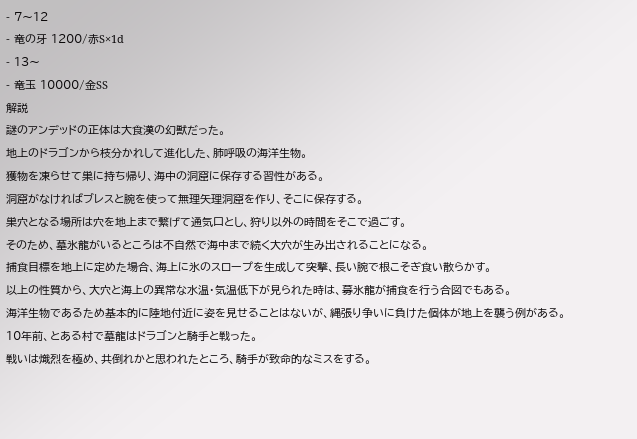- 7〜12
- 竜の牙 1200/赤S×1d
- 13〜
- 竜玉 10000/金SS
解説
謎のアンデッドの正体は大食漢の幻獣だった。
地上のドラゴンから枝分かれして進化した、肺呼吸の海洋生物。
獲物を凍らせて巣に持ち帰り、海中の洞窟に保存する習性がある。
洞窟がなければブレスと腕を使って無理矢理洞窟を作り、そこに保存する。
巣穴となる場所は穴を地上まで繋げて通気口とし、狩り以外の時間をそこで過ごす。
そのため、墓氷龍がいるところは不自然で海中まで続く大穴が生み出されることになる。
捕食目標を地上に定めた場合、海上に氷のスロープを生成して突撃、長い腕で根こそぎ食い散らかす。
以上の性質から、大穴と海上の異常な水温・気温低下が見られた時は、募氷龍が捕食を行う合図でもある。
海洋生物であるため基本的に陸地付近に姿を見せることはないが、縄張り争いに負けた個体が地上を襲う例がある。
10年前、とある村で墓龍はドラゴンと騎手と戦った。
戦いは熾烈を極め、共倒れかと思われたところ、騎手が致命的なミスをする。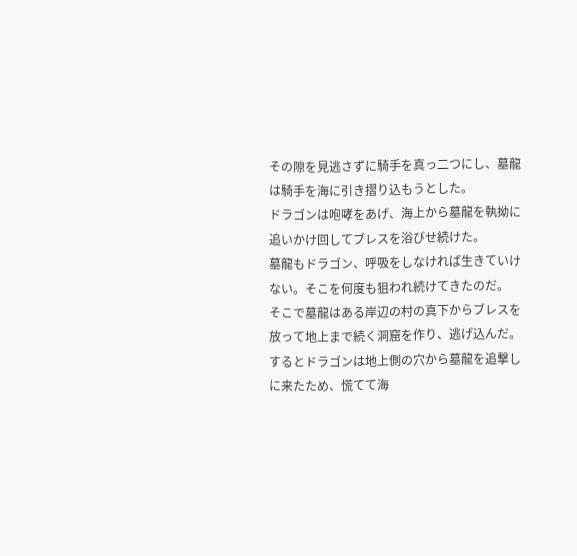その隙を見逃さずに騎手を真っ二つにし、墓龍は騎手を海に引き摺り込もうとした。
ドラゴンは咆哮をあげ、海上から墓龍を執拗に追いかけ回してブレスを浴びせ続けた。
墓龍もドラゴン、呼吸をしなければ生きていけない。そこを何度も狙われ続けてきたのだ。
そこで墓龍はある岸辺の村の真下からブレスを放って地上まで続く洞窟を作り、逃げ込んだ。
するとドラゴンは地上側の穴から墓龍を追撃しに来たため、慌てて海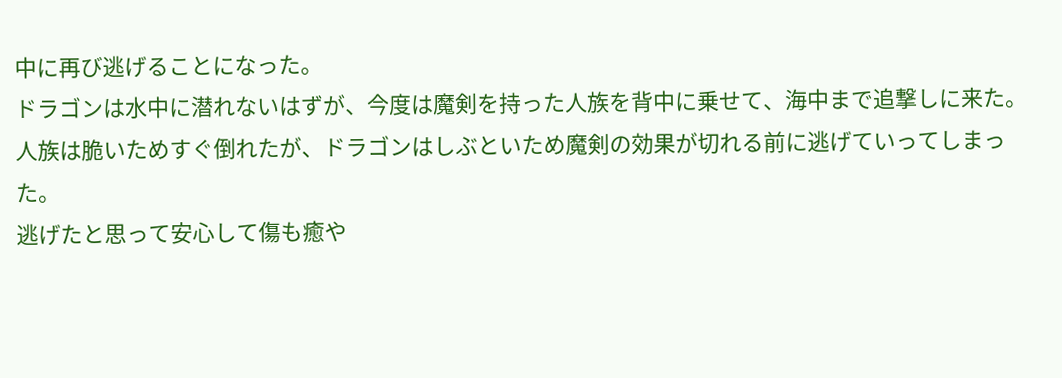中に再び逃げることになった。
ドラゴンは水中に潜れないはずが、今度は魔剣を持った人族を背中に乗せて、海中まで追撃しに来た。
人族は脆いためすぐ倒れたが、ドラゴンはしぶといため魔剣の効果が切れる前に逃げていってしまった。
逃げたと思って安心して傷も癒や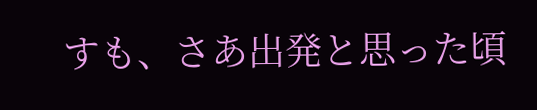すも、さあ出発と思った頃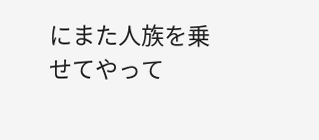にまた人族を乗せてやって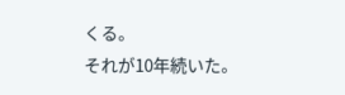くる。
それが10年続いた。